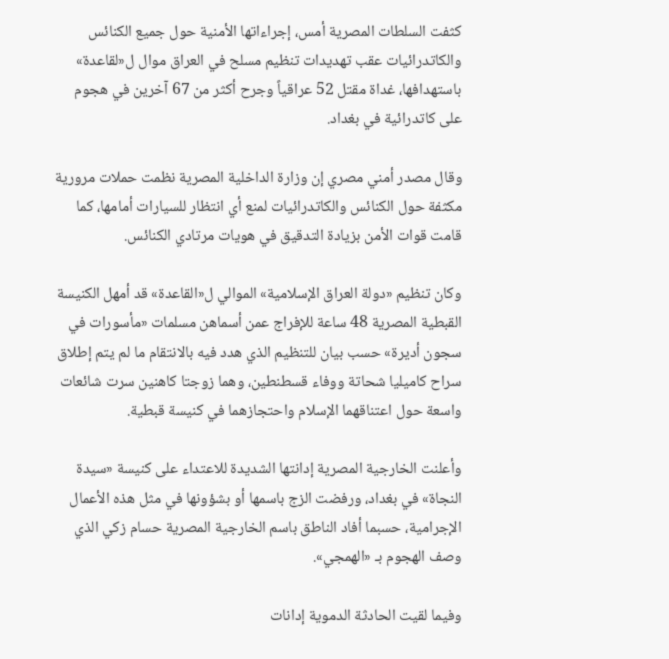كثفت السلطات المصرية أمس، إجراءاتها الأمنية حول جميع الكنائس والكاتدرائيات عقب تهديدات تنظيم مسلح في العراق موال ل«لقاعدة» باستهدافها، غداة مقتل 52 عراقياً وجرح أكثر من 67 آخرين في هجوم على كاتدرائية في بغداد.

وقال مصدر أمني مصري إن وزارة الداخلية المصرية نظمت حملات مرورية مكثفة حول الكنائس والكاتدرائيات لمنع أي انتظار للسيارات أمامها، كما قامت قوات الأمن بزيادة التدقيق في هويات مرتادي الكنائس.

وكان تنظيم «دولة العراق الإسلامية» الموالي ل«القاعدة» قد أمهل الكنيسة القبطية المصرية 48 ساعة للإفراج عمن أسماهن مسلمات «مأسورات في سجون أديرة» حسب بيان للتنظيم الذي هدد فيه بالانتقام ما لم يتم إطلاق سراح كاميليا شحاتة ووفاء قسطنطين، وهما زوجتا كاهنين سرت شائعات واسعة حول اعتناقهما الإسلام واحتجازهما في كنيسة قبطية.

وأعلنت الخارجية المصرية إدانتها الشديدة للاعتداء على كنيسة «سيدة النجاة» في بغداد، ورفضت الزج باسمها أو بشؤونها في مثل هذه الأعمال الإجرامية، حسبما أفاد الناطق باسم الخارجية المصرية حسام زكي الذي وصف الهجوم بـ «الهمجي».

وفيما لقيت الحادثة الدموية إدانات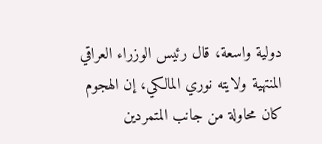دولية واسعة، قال رئيس الوزراء العراقي المنتهية ولايته نوري المالكي، إن الهجوم كان محاولة من جانب المتمردين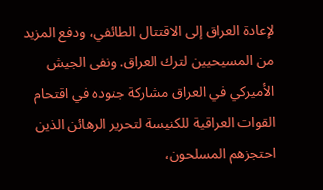لإعادة العراق إلى الاقتتال الطائفي، ودفع المزيد من المسيحيين لترك العراق. ونفى الجيش الأميركي في العراق مشاركة جنوده في اقتحام القوات العراقية للكنيسة لتحرير الرهائن الذين احتجزهم المسلحون،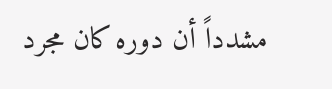مشدداً أن دوره كان مجرد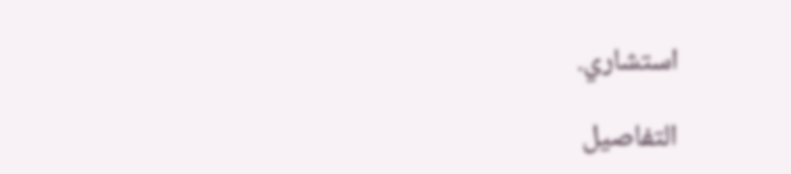استشاري.

التفاصيل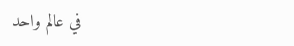في عالم واحد